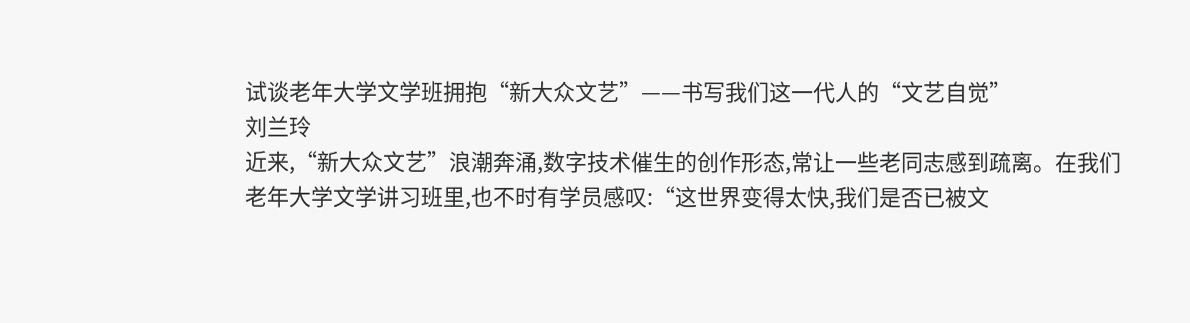试谈老年大学文学班拥抱“新大众文艺”——书写我们这一代人的“文艺自觉”
刘兰玲
近来,“新大众文艺”浪潮奔涌,数字技术催生的创作形态,常让一些老同志感到疏离。在我们老年大学文学讲习班里,也不时有学员感叹:“这世界变得太快,我们是否已被文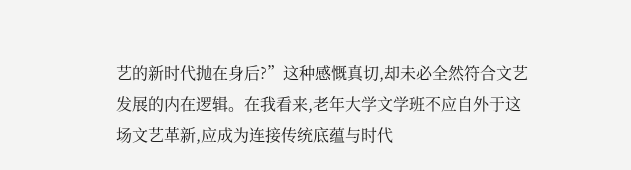艺的新时代抛在身后?”这种感慨真切,却未必全然符合文艺发展的内在逻辑。在我看来,老年大学文学班不应自外于这场文艺革新,应成为连接传统底蕴与时代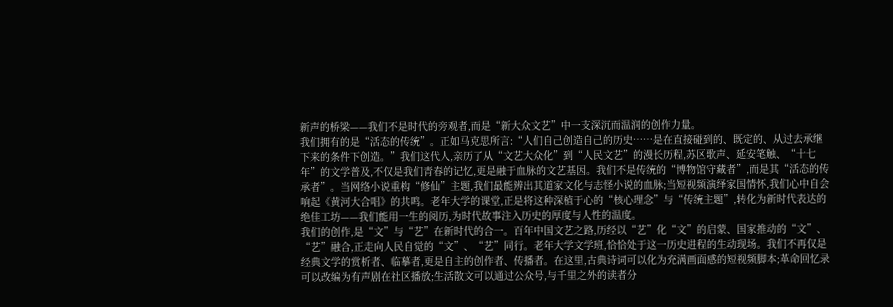新声的桥梁——我们不是时代的旁观者,而是“新大众文艺”中一支深沉而温润的创作力量。
我们拥有的是“活态的传统”。正如马克思所言:“人们自己创造自己的历史……是在直接碰到的、既定的、从过去承继下来的条件下创造。”我们这代人,亲历了从“文艺大众化”到“人民文艺”的漫长历程,苏区歌声、延安笔触、“十七年”的文学普及,不仅是我们青春的记忆,更是融于血脉的文艺基因。我们不是传统的“博物馆守藏者”,而是其“活态的传承者”。当网络小说重构“修仙”主题,我们最能辨出其道家文化与志怪小说的血脉;当短视频演绎家国情怀,我们心中自会响起《黄河大合唱》的共鸣。老年大学的课堂,正是将这种深植于心的“核心理念”与“传统主题”,转化为新时代表达的绝佳工坊——我们能用一生的阅历,为时代故事注入历史的厚度与人性的温度。
我们的创作,是“文”与“艺”在新时代的合一。百年中国文艺之路,历经以“艺”化“文”的启蒙、国家推动的“文”、“艺”融合,正走向人民自觉的“文”、“艺”同行。老年大学文学班,恰恰处于这一历史进程的生动现场。我们不再仅是经典文学的赏析者、临摹者,更是自主的创作者、传播者。在这里,古典诗词可以化为充满画面感的短视频脚本;革命回忆录可以改编为有声剧在社区播放;生活散文可以通过公众号,与千里之外的读者分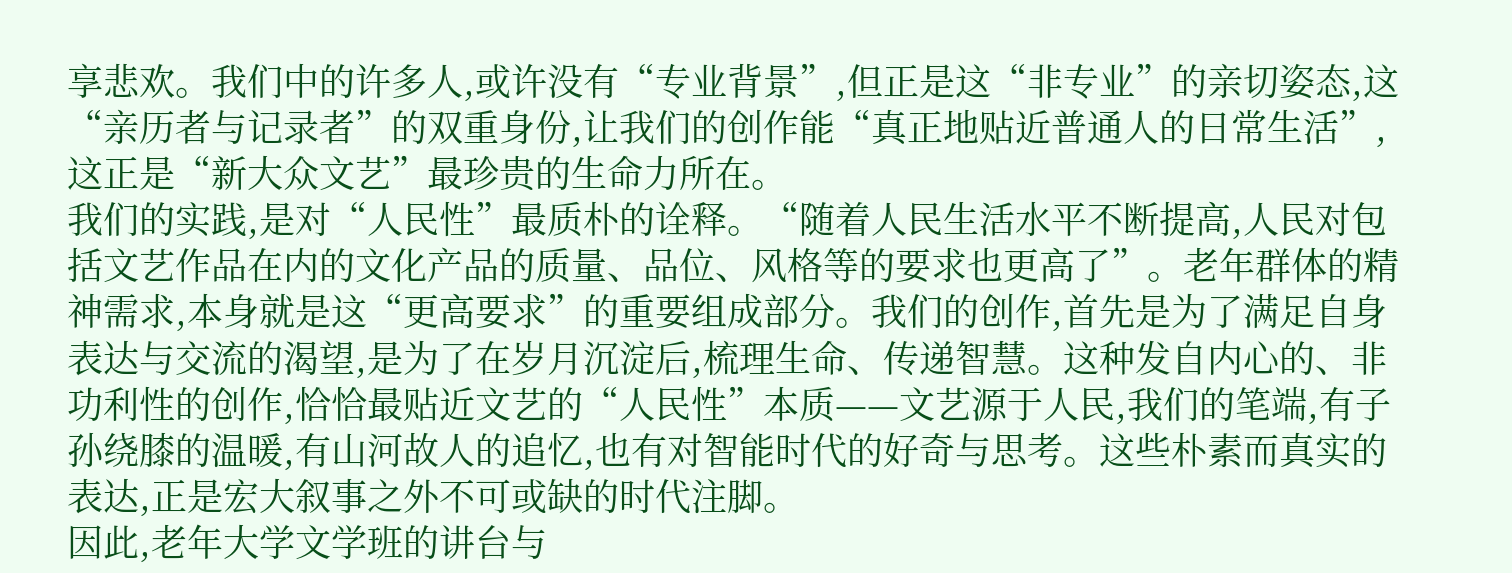享悲欢。我们中的许多人,或许没有“专业背景”,但正是这“非专业”的亲切姿态,这“亲历者与记录者”的双重身份,让我们的创作能“真正地贴近普通人的日常生活”,这正是“新大众文艺”最珍贵的生命力所在。
我们的实践,是对“人民性”最质朴的诠释。“随着人民生活水平不断提高,人民对包括文艺作品在内的文化产品的质量、品位、风格等的要求也更高了”。老年群体的精神需求,本身就是这“更高要求”的重要组成部分。我们的创作,首先是为了满足自身表达与交流的渴望,是为了在岁月沉淀后,梳理生命、传递智慧。这种发自内心的、非功利性的创作,恰恰最贴近文艺的“人民性”本质——文艺源于人民,我们的笔端,有子孙绕膝的温暖,有山河故人的追忆,也有对智能时代的好奇与思考。这些朴素而真实的表达,正是宏大叙事之外不可或缺的时代注脚。
因此,老年大学文学班的讲台与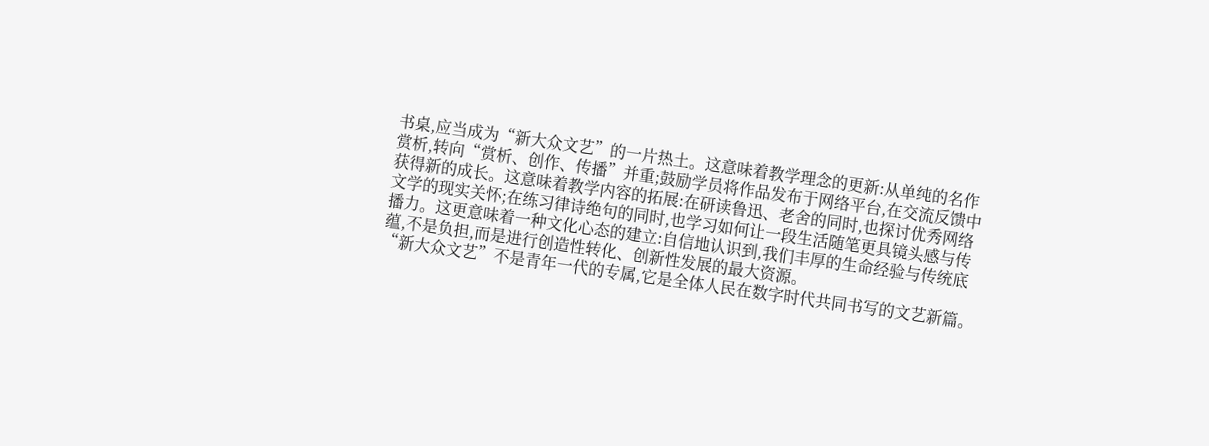书桌,应当成为“新大众文艺”的一片热土。这意味着教学理念的更新:从单纯的名作赏析,转向“赏析、创作、传播”并重;鼓励学员将作品发布于网络平台,在交流反馈中获得新的成长。这意味着教学内容的拓展:在研读鲁迅、老舍的同时,也探讨优秀网络文学的现实关怀;在练习律诗绝句的同时,也学习如何让一段生活随笔更具镜头感与传播力。这更意味着一种文化心态的建立:自信地认识到,我们丰厚的生命经验与传统底蕴,不是负担,而是进行创造性转化、创新性发展的最大资源。
“新大众文艺”不是青年一代的专属,它是全体人民在数字时代共同书写的文艺新篇。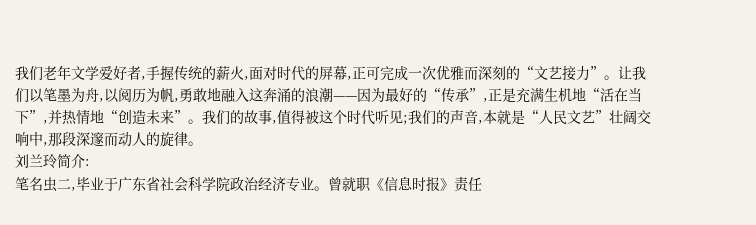我们老年文学爱好者,手握传统的薪火,面对时代的屏幕,正可完成一次优雅而深刻的“文艺接力”。让我们以笔墨为舟,以阅历为帆,勇敢地融入这奔涌的浪潮——因为最好的“传承”,正是充满生机地“活在当下”,并热情地“创造未来”。我们的故事,值得被这个时代听见;我们的声音,本就是“人民文艺”壮阔交响中,那段深邃而动人的旋律。
刘兰玲简介:
笔名虫二,毕业于广东省社会科学院政治经济专业。曾就职《信息时报》责任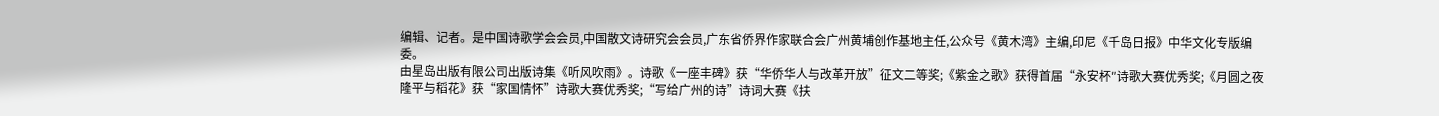编辑、记者。是中国诗歌学会会员,中国散文诗研究会会员,广东省侨界作家联合会广州黄埔创作基地主任,公众号《黄木湾》主编,印尼《千岛日报》中华文化专版编委。
由星岛出版有限公司出版诗集《听风吹雨》。诗歌《一座丰碑》获“华侨华人与改革开放”征文二等奖;《紫金之歌》获得首届“永安杯″诗歌大赛优秀奖;《月圆之夜 隆平与稻花》获“家国情怀”诗歌大赛优秀奖;“写给广州的诗”诗词大赛《扶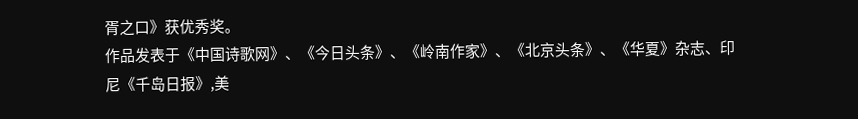胥之口》获优秀奖。
作品发表于《中国诗歌网》、《今日头条》、《岭南作家》、《北京头条》、《华夏》杂志、印尼《千岛日报》,美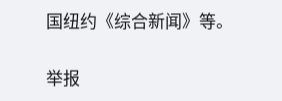国纽约《综合新闻》等。

举报